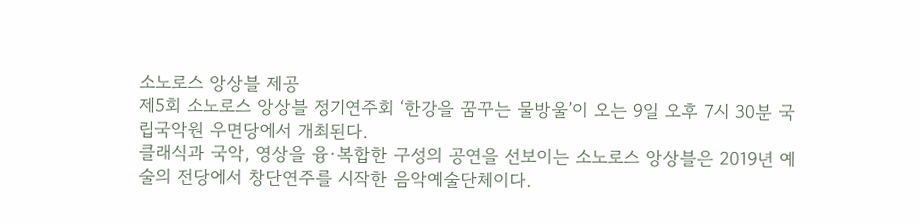소노로스 앙상블 제공
제5회 소노로스 앙상블 정기연주회 ‘한강을 꿈꾸는 물방울’이 오는 9일 오후 7시 30분 국립국악원 우면당에서 개최된다.
클래식과 국악, 영상을 융·복합한 구성의 공연을 선보이는 소노로스 앙상블은 2019년 예술의 전당에서 창단연주를 시작한 음악예술단체이다.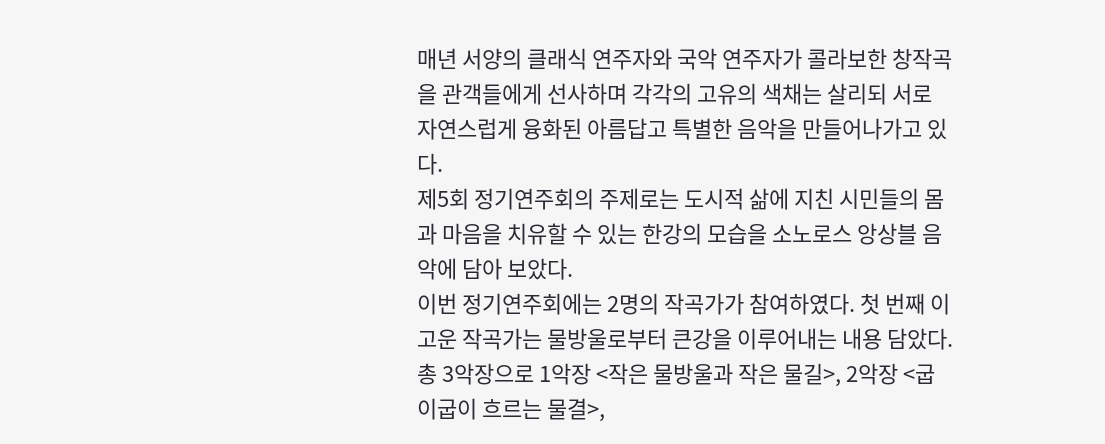매년 서양의 클래식 연주자와 국악 연주자가 콜라보한 창작곡을 관객들에게 선사하며 각각의 고유의 색채는 살리되 서로 자연스럽게 융화된 아름답고 특별한 음악을 만들어나가고 있다.
제5회 정기연주회의 주제로는 도시적 삶에 지친 시민들의 몸과 마음을 치유할 수 있는 한강의 모습을 소노로스 앙상블 음악에 담아 보았다.
이번 정기연주회에는 2명의 작곡가가 참여하였다. 첫 번째 이고운 작곡가는 물방울로부터 큰강을 이루어내는 내용 담았다. 총 3악장으로 1악장 <작은 물방울과 작은 물길>, 2악장 <굽이굽이 흐르는 물결>,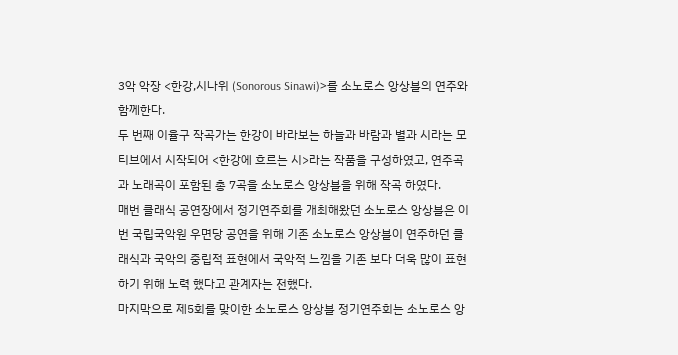3악 악장 <한강,시나위 (Sonorous Sinawi)>를 소노로스 앙상블의 연주와 함께한다.
두 번째 이율구 작곡가는 한강이 바라보는 하늘과 바람과 별과 시라는 모티브에서 시작되어 <한강에 흐르는 시>라는 작품을 구성하였고, 연주곡과 노래곡이 포함된 총 7곡을 소노로스 앙상블을 위해 작곡 하였다.
매번 클래식 공연장에서 정기연주회를 개최해왔던 소노로스 앙상블은 이번 국립국악원 우면당 공연을 위해 기존 소노로스 앙상블이 연주하던 클래식과 국악의 중립적 표현에서 국악적 느낌을 기존 보다 더욱 많이 표현하기 위해 노력 했다고 관계자는 전했다.
마지막으로 제5회를 맞이한 소노로스 앙상블 정기연주회는 소노로스 앙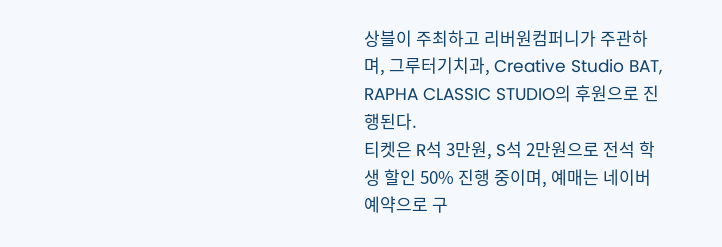상블이 주최하고 리버원컴퍼니가 주관하며, 그루터기치과, Creative Studio BAT, RAPHA CLASSIC STUDIO의 후원으로 진행된다.
티켓은 R석 3만원, S석 2만원으로 전석 학생 할인 50% 진행 중이며, 예매는 네이버 예약으로 구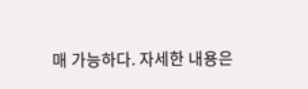매 가능하다. 자세한 내용은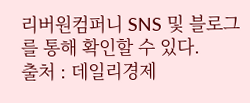리버원컴퍼니 SNS 및 블로그를 통해 확인할 수 있다.
출처 : 데일리경제